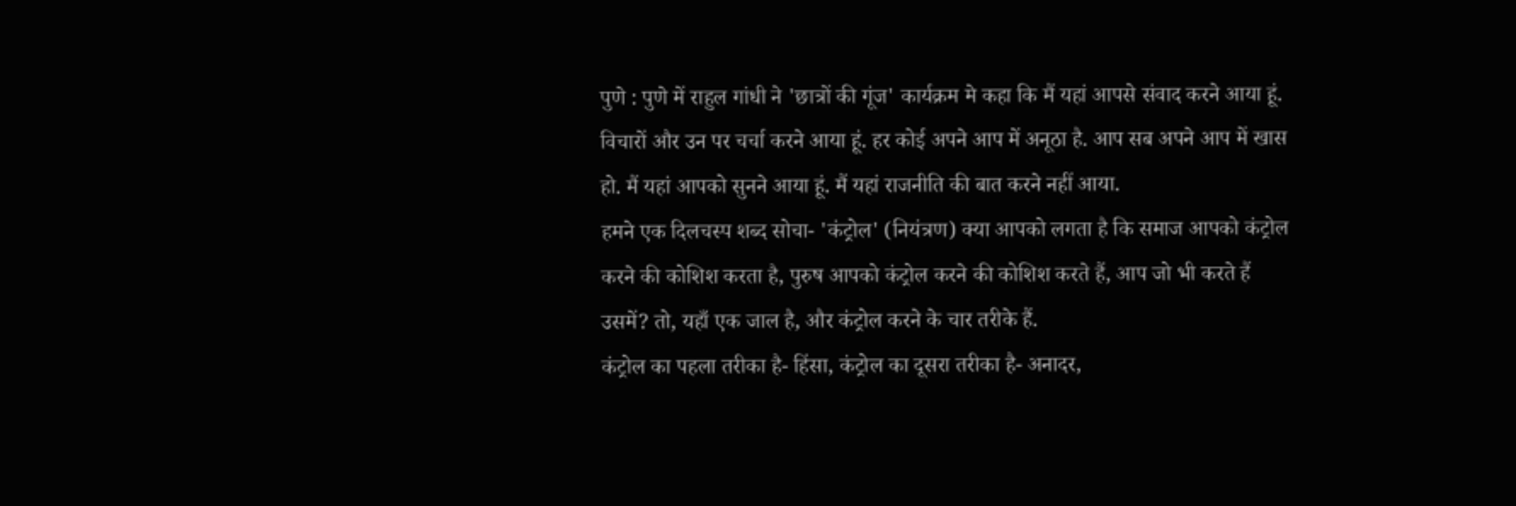पुणे : पुणे में राहुल गांधी ने 'छात्रों की गूंज' कार्यक्रम मे कहा कि मैं यहां आपसे संवाद करने आया हूं. विचारों और उन पर चर्चा करने आया हूं. हर कोई अपने आप में अनूठा है. आप सब अपने आप में खास हो. मैं यहां आपको सुनने आया हूं. मैं यहां राजनीति की बात करने नहीं आया.
हमने एक दिलचस्प शब्द सोचा- 'कंट्रोल' (नियंत्रण) क्या आपको लगता है कि समाज आपको कंट्रोल करने की कोशिश करता है, पुरुष आपको कंट्रोल करने की कोशिश करते हैं, आप जो भी करते हैं उसमें? तो, यहाँ एक जाल है, और कंट्रोल करने के चार तरीके हैं.
कंट्रोल का पहला तरीका है- हिंसा, कंट्रोल का दूसरा तरीका है- अनादर,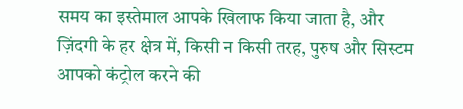समय का इस्तेमाल आपके खिलाफ किया जाता है, और ज़िंदगी के हर क्षेत्र में, किसी न किसी तरह, पुरुष और सिस्टम आपको कंट्रोल करने की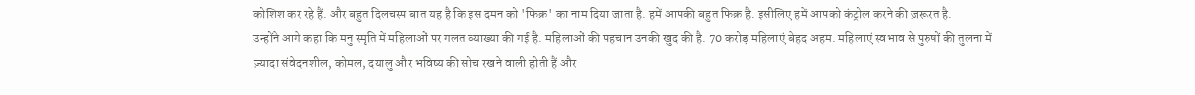कोशिश कर रहे हैं. और बहुत दिलचस्प बात यह है कि इस दमन को 'फिक्र' का नाम दिया जाता है. हमें आपकी बहुत फिक्र है. इसीलिए हमें आपको कंट्रोल करने की ज़रूरत है.
उन्होंने आगे कहा कि मनु स्मृति में महिलाओं पर गलत व्याख्या की गई है. महिलाओं की पहचान उनकी खुद की है. 70 करोड़ महिलाएं बेहद अहम. महिलाएं स्वभाव से पुरुषों की तुलना में ज़्यादा संवेदनशील, कोमल, दयालु और भविष्य की सोच रखने वाली होती हैं और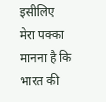इसीलिए मेरा पक्का मानना है कि भारत की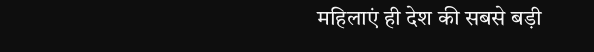महिलाएं ही देश की सबसे बड़ी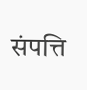संपत्ति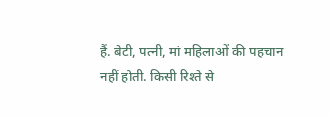हैं. बेटी, पत्नी, मां महिलाओं की पहचान नहीं होती. किसी रिश्ते से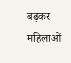बढ़कर महिलाओं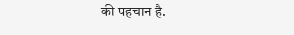की पहचान है.